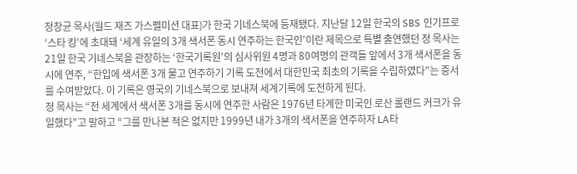정창균 목사(월드 재즈 가스펠미션 대표)가 한국 기네스북에 등재됐다. 지난달 12일 한국의 SBS 인기프로 ‘스타 킹’에 초대돼 ‘세계 유일의 3개 색서폰 동시 연주하는 한국인’이란 제목으로 특별 출연했던 정 목사는 21일 한국 기네스북을 관장하는 ‘한국기록원’의 심사위원 4명과 80여명의 관객들 앞에서 3개 색서폰을 동시에 연주, “한입에 색서폰 3개 물고 연주하기 기록 도전에서 대한민국 최초의 기록을 수립하였다”는 증서를 수여받았다. 이 기록은 영국의 기네스북으로 보내져 세계기록에 도전하게 된다.
정 목사는 “전 세계에서 색서폰 3개를 동시에 연주한 사람은 1976년 타계한 미국인 로산 롤랜드 커크가 유일했다”고 말하고 “그를 만나본 적은 없지만 1999년 내가 3개의 색서폰을 연주하자 LA타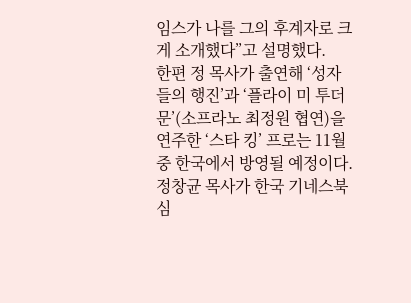임스가 나를 그의 후계자로 크게 소개했다”고 설명했다.
한편 정 목사가 출연해 ‘성자들의 행진’과 ‘플라이 미 투더 문’(소프라노 최정원 협연)을 연주한 ‘스타 킹’ 프로는 11월 중 한국에서 방영될 예정이다.
정창균 목사가 한국 기네스북 심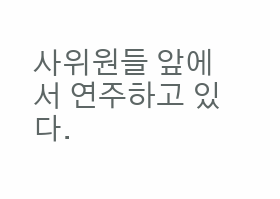사위원들 앞에서 연주하고 있다.